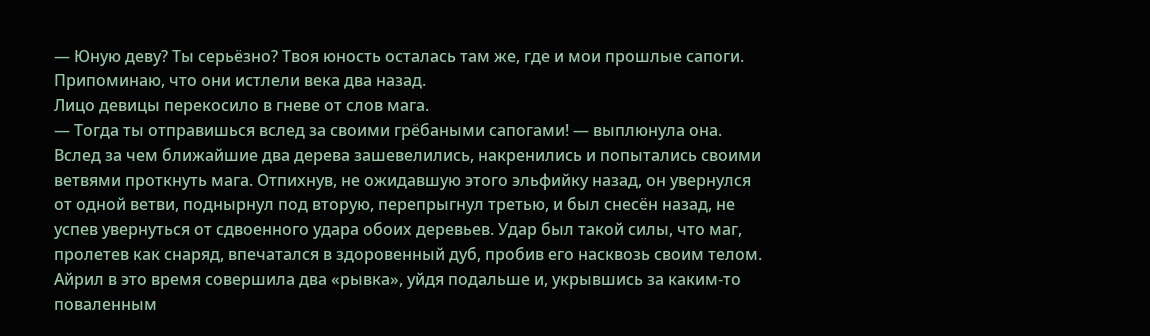— Юную деву? Ты серьёзно? Твоя юность осталась там же, где и мои прошлые сапоги. Припоминаю, что они истлели века два назад.
Лицо девицы перекосило в гневе от слов мага.
— Тогда ты отправишься вслед за своими грёбаными сапогами! — выплюнула она.
Вслед за чем ближайшие два дерева зашевелились, накренились и попытались своими ветвями проткнуть мага. Отпихнув, не ожидавшую этого эльфийку назад, он увернулся от одной ветви, поднырнул под вторую, перепрыгнул третью, и был снесён назад, не успев увернуться от сдвоенного удара обоих деревьев. Удар был такой силы, что маг, пролетев как снаряд, впечатался в здоровенный дуб, пробив его насквозь своим телом. Айрил в это время совершила два «рывка», уйдя подальше и, укрывшись за каким-то поваленным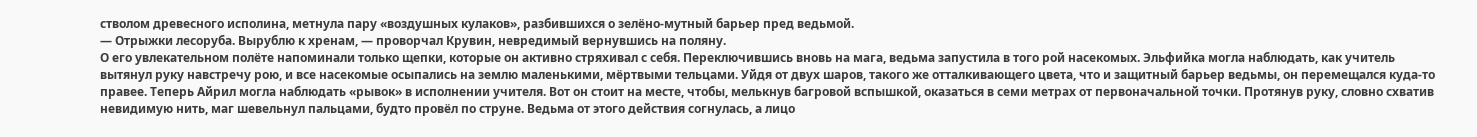стволом древесного исполина, метнула пару «воздушных кулаков», разбившихся о зелёно-мутный барьер пред ведьмой.
— Отрыжки лесоруба. Вырублю к хренам, — проворчал Крувин, невредимый вернувшись на поляну.
О его увлекательном полёте напоминали только щепки, которые он активно стряхивал с себя. Переключившись вновь на мага, ведьма запустила в того рой насекомых. Эльфийка могла наблюдать, как учитель вытянул руку навстречу рою, и все насекомые осыпались на землю маленькими, мёртвыми тельцами. Уйдя от двух шаров, такого же отталкивающего цвета, что и защитный барьер ведьмы, он перемещался куда-то правее. Теперь Айрил могла наблюдать «рывок» в исполнении учителя. Вот он стоит на месте, чтобы, мелькнув багровой вспышкой, оказаться в семи метрах от первоначальной точки. Протянув руку, словно схватив невидимую нить, маг шевельнул пальцами, будто провёл по струне. Ведьма от этого действия согнулась, а лицо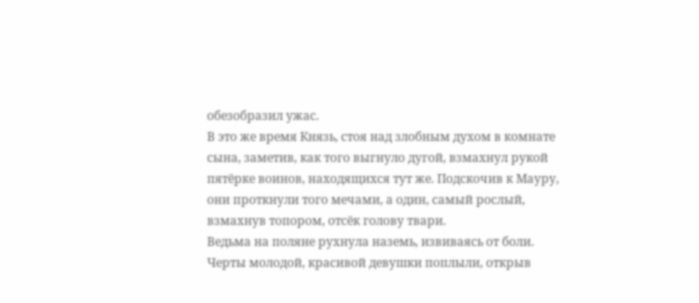обезобразил ужас.
В это же время Князь, стоя над злобным духом в комнате сына, заметив, как того выгнуло дугой, взмахнул рукой пятёрке воинов, находящихся тут же. Подскочив к Мауру, они проткнули того мечами, а один, самый рослый, взмахнув топором, отсёк голову твари.
Ведьма на поляне рухнула наземь, извиваясь от боли. Черты молодой, красивой девушки поплыли, открыв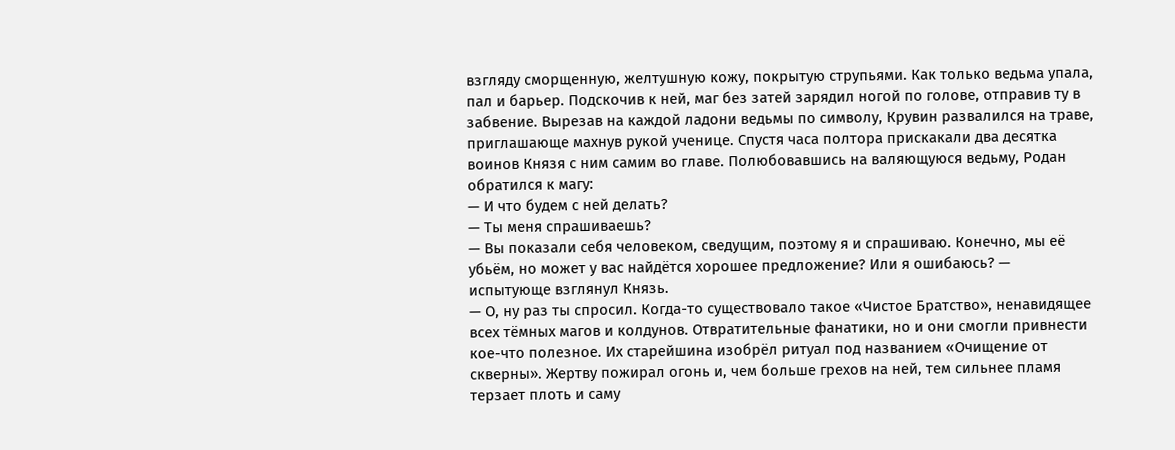взгляду сморщенную, желтушную кожу, покрытую струпьями. Как только ведьма упала, пал и барьер. Подскочив к ней, маг без затей зарядил ногой по голове, отправив ту в забвение. Вырезав на каждой ладони ведьмы по символу, Крувин развалился на траве, приглашающе махнув рукой ученице. Спустя часа полтора прискакали два десятка воинов Князя с ним самим во главе. Полюбовавшись на валяющуюся ведьму, Родан обратился к магу:
— И что будем с ней делать?
— Ты меня спрашиваешь?
— Вы показали себя человеком, сведущим, поэтому я и спрашиваю. Конечно, мы её убьём, но может у вас найдётся хорошее предложение? Или я ошибаюсь? — испытующе взглянул Князь.
— О, ну раз ты спросил. Когда-то существовало такое «Чистое Братство», ненавидящее всех тёмных магов и колдунов. Отвратительные фанатики, но и они смогли привнести кое-что полезное. Их старейшина изобрёл ритуал под названием «Очищение от скверны». Жертву пожирал огонь и, чем больше грехов на ней, тем сильнее пламя терзает плоть и саму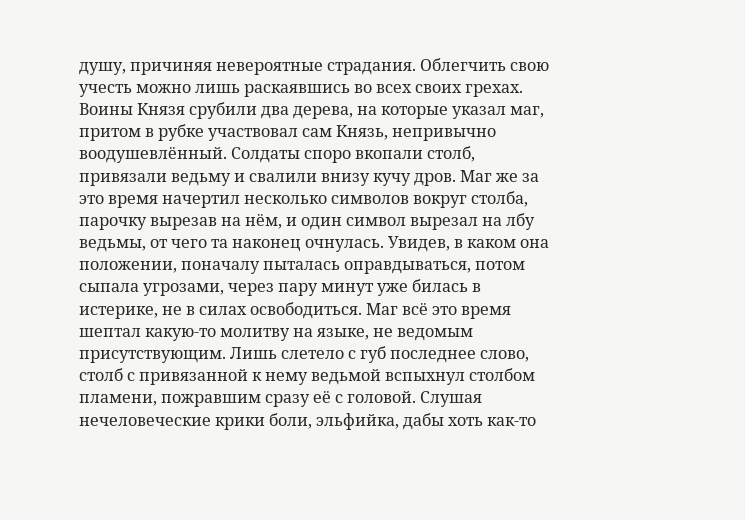душу, причиняя невероятные страдания. Облегчить свою учесть можно лишь раскаявшись во всех своих грехах.
Воины Князя срубили два дерева, на которые указал маг, притом в рубке участвовал сам Князь, непривычно воодушевлённый. Солдаты споро вкопали столб, привязали ведьму и свалили внизу кучу дров. Маг же за это время начертил несколько символов вокруг столба, парочку вырезав на нём, и один символ вырезал на лбу ведьмы, от чего та наконец очнулась. Увидев, в каком она положении, поначалу пыталась оправдываться, потом сыпала угрозами, через пару минут уже билась в истерике, не в силах освободиться. Маг всё это время шептал какую-то молитву на языке, не ведомым присутствующим. Лишь слетело с губ последнее слово, столб с привязанной к нему ведьмой вспыхнул столбом пламени, пожравшим сразу её с головой. Слушая нечеловеческие крики боли, эльфийка, дабы хоть как-то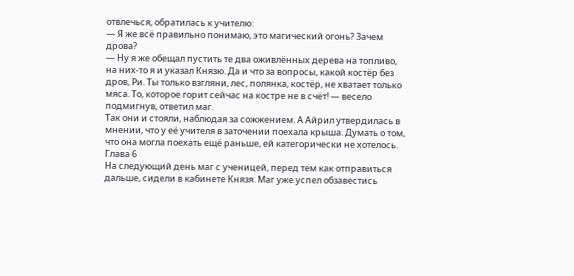отвлечься, обратилась к учителю:
— Я же всё правильно понимаю, это магический огонь? Зачем дрова?
— Ну я же обещал пустить те два оживлённых дерева на топливо, на них-то я и указал Князю. Да и что за вопросы, какой костёр без дров, Ри. Ты только взгляни, лес, полянка, костёр, не хватает только мяса. То, которое горит сейчас на костре не в счёт! — весело подмигнув, ответил маг.
Так они и стояли, наблюдая за сожжением. А Айрил утвердилась в мнении, что у её учителя в заточении поехала крыша. Думать о том, что она могла поехать ещё раньше, ей категорически не хотелось.
Глава 6
На следующий день маг с ученицей, перед тем как отправиться дальше, сидели в кабинете Князя. Маг уже успел обзавестись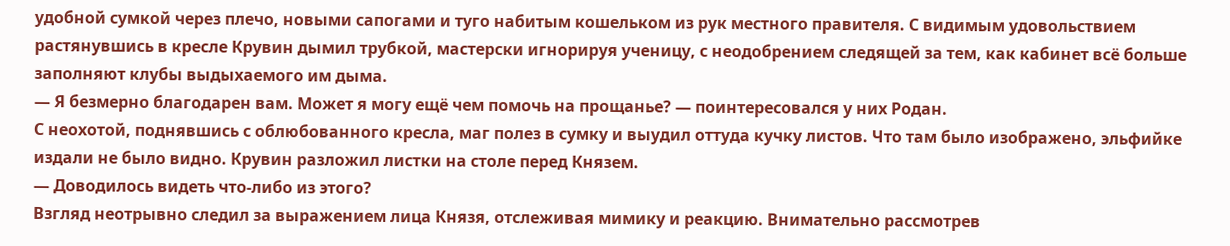удобной сумкой через плечо, новыми сапогами и туго набитым кошельком из рук местного правителя. С видимым удовольствием растянувшись в кресле Крувин дымил трубкой, мастерски игнорируя ученицу, с неодобрением следящей за тем, как кабинет всё больше заполняют клубы выдыхаемого им дыма.
— Я безмерно благодарен вам. Может я могу ещё чем помочь на прощанье? — поинтересовался у них Родан.
С неохотой, поднявшись с облюбованного кресла, маг полез в сумку и выудил оттуда кучку листов. Что там было изображено, эльфийке издали не было видно. Крувин разложил листки на столе перед Князем.
— Доводилось видеть что-либо из этого?
Взгляд неотрывно следил за выражением лица Князя, отслеживая мимику и реакцию. Внимательно рассмотрев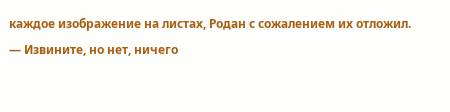каждое изображение на листах, Родан с сожалением их отложил.
— Извините, но нет, ничего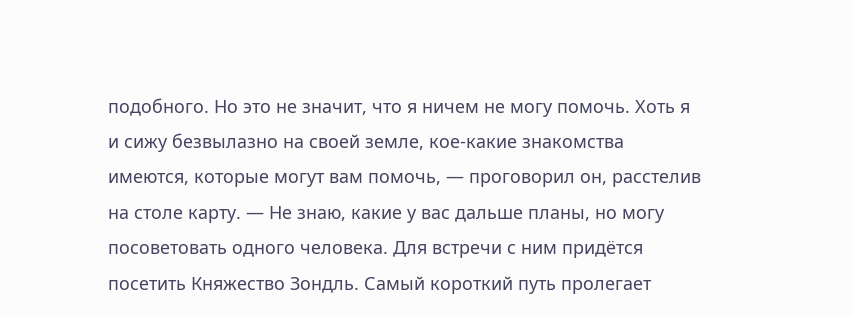подобного. Но это не значит, что я ничем не могу помочь. Хоть я и сижу безвылазно на своей земле, кое-какие знакомства имеются, которые могут вам помочь, — проговорил он, расстелив на столе карту. — Не знаю, какие у вас дальше планы, но могу посоветовать одного человека. Для встречи с ним придётся посетить Княжество Зондль. Самый короткий путь пролегает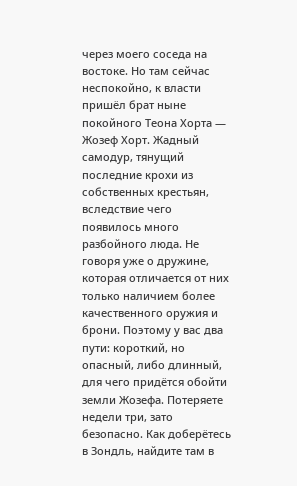через моего соседа на востоке. Но там сейчас неспокойно, к власти пришёл брат ныне покойного Теона Хорта — Жозеф Хорт. Жадный самодур, тянущий последние крохи из собственных крестьян, вследствие чего появилось много разбойного люда. Не говоря уже о дружине, которая отличается от них только наличием более качественного оружия и брони. Поэтому у вас два пути: короткий, но опасный, либо длинный, для чего придётся обойти земли Жозефа. Потеряете недели три, зато безопасно. Как доберётесь в Зондль, найдите там в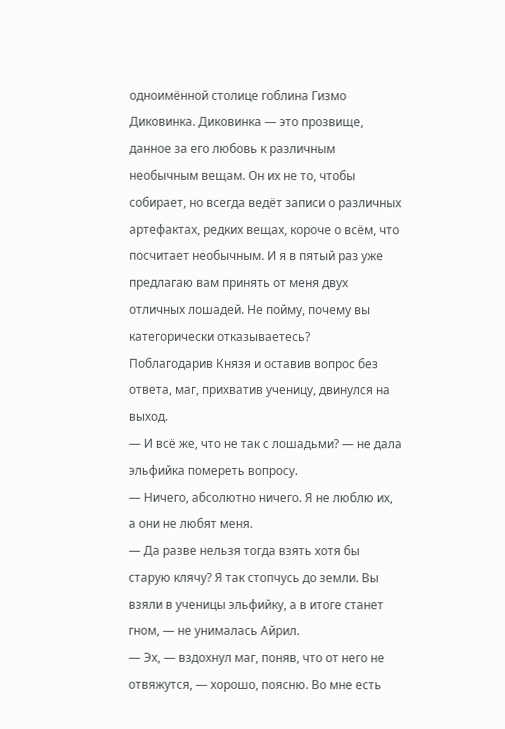одноимённой столице гоблина Гизмо Диковинка. Диковинка — это прозвище, данное за его любовь к различным необычным вещам. Он их не то, чтобы собирает, но всегда ведёт записи о различных артефактах, редких вещах, короче о всём, что посчитает необычным. И я в пятый раз уже предлагаю вам принять от меня двух отличных лошадей. Не пойму, почему вы категорически отказываетесь?
Поблагодарив Князя и оставив вопрос без ответа, маг, прихватив ученицу, двинулся на выход.
— И всё же, что не так с лошадьми? — не дала эльфийка помереть вопросу.
— Ничего, абсолютно ничего. Я не люблю их, а они не любят меня.
— Да разве нельзя тогда взять хотя бы старую клячу? Я так стопчусь до земли. Вы взяли в ученицы эльфийку, а в итоге станет гном, — не унималась Айрил.
— Эх, — вздохнул маг, поняв, что от него не отвяжутся, — хорошо, поясню. Во мне есть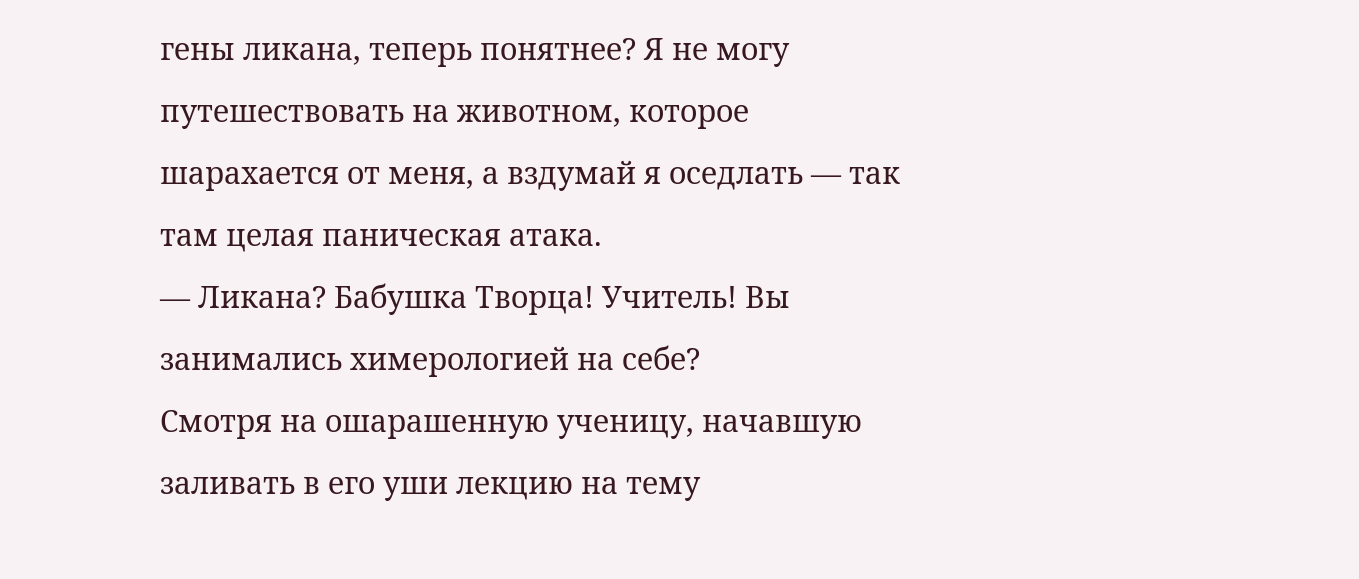гены ликана, теперь понятнее? Я не могу путешествовать на животном, которое шарахается от меня, а вздумай я оседлать — так там целая паническая атака.
— Ликана? Бабушка Творца! Учитель! Вы занимались химерологией на себе?
Смотря на ошарашенную ученицу, начавшую заливать в его уши лекцию на тему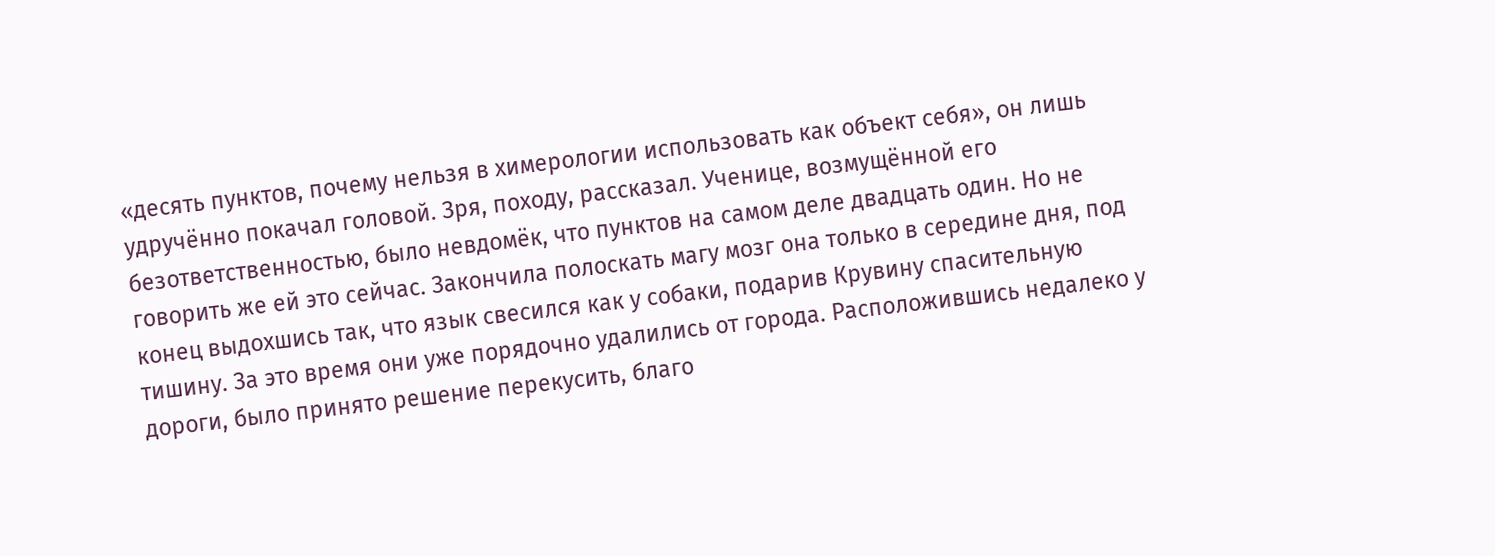«десять пунктов, почему нельзя в химерологии использовать как объект себя», он лишь удручённо покачал головой. Зря, походу, рассказал. Ученице, возмущённой его безответственностью, было невдомёк, что пунктов на самом деле двадцать один. Но не говорить же ей это сейчас. Закончила полоскать магу мозг она только в середине дня, под конец выдохшись так, что язык свесился как у собаки, подарив Крувину спасительную тишину. За это время они уже порядочно удалились от города. Расположившись недалеко у дороги, было принято решение перекусить, благо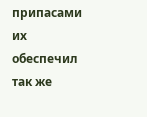припасами их обеспечил так же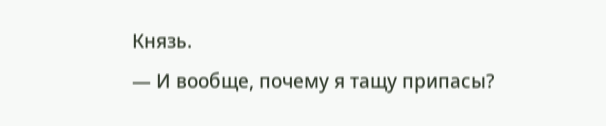Князь.
— И вообще, почему я тащу припасы?